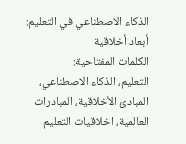الذكاء الاصطناعي في التعليم: أبعاد أخلاقية
الكلمات المفتاحية:
التعليم، الذكاء الاصطناعي، المبادئ الأخلاقية، المبادرات العالمية، اخلاقيات التعليم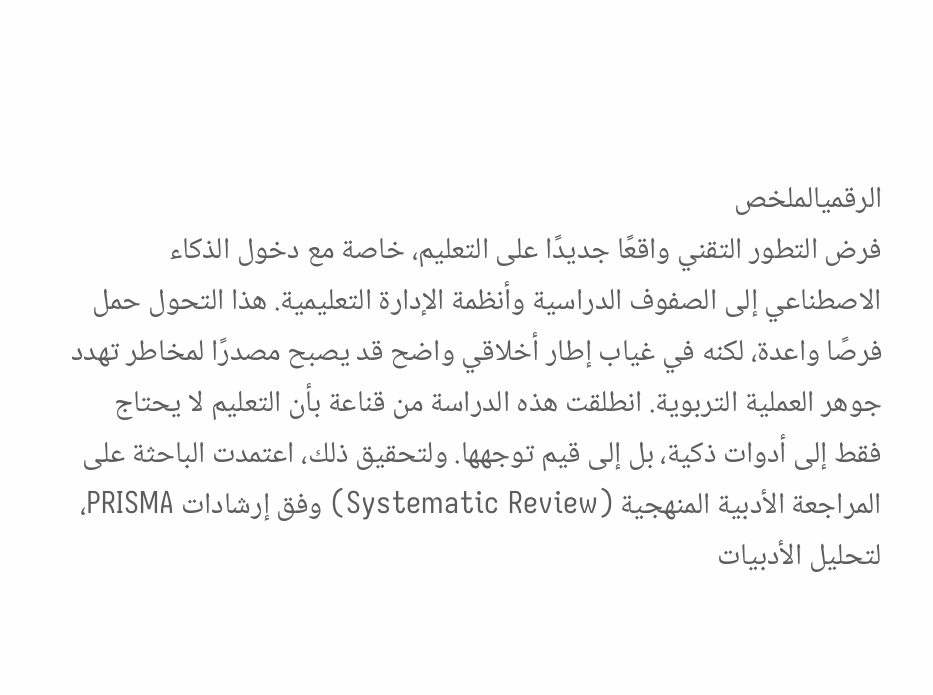الرقميالملخص
فرض التطور التقني واقعًا جديدًا على التعليم، خاصة مع دخول الذكاء الاصطناعي إلى الصفوف الدراسية وأنظمة الإدارة التعليمية. هذا التحول حمل فرصًا واعدة، لكنه في غياب إطار أخلاقي واضح قد يصبح مصدرًا لمخاطر تهدد جوهر العملية التربوية. انطلقت هذه الدراسة من قناعة بأن التعليم لا يحتاج فقط إلى أدوات ذكية، بل إلى قيم توجهها. ولتحقيق ذلك، اعتمدت الباحثة على المراجعة الأدبية المنهجية (Systematic Review) وفق إرشادات PRISMA، لتحليل الأدبيات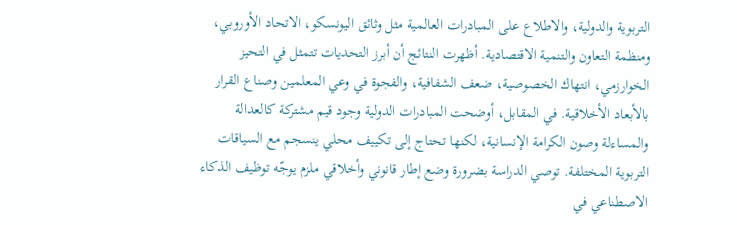التربوية والدولية، والاطلاع على المبادرات العالمية مثل وثائق اليونسكو، الاتحاد الأوروبي، ومنظمة التعاون والتنمية الاقتصادية. أظهرت النتائج أن أبرز التحديات تتمثل في التحيز الخوارزمي، انتهاك الخصوصية، ضعف الشفافية، والفجوة في وعي المعلمين وصناع القرار بالأبعاد الأخلاقية. في المقابل، أوضحت المبادرات الدولية وجود قيم مشتركة كالعدالة والمساءلة وصون الكرامة الإنسانية، لكنها تحتاج إلى تكييف محلي ينسجم مع السياقات التربوية المختلفة. توصي الدراسة بضرورة وضع إطار قانوني وأخلاقي ملزم يوجّه توظيف الذكاء الاصطناعي في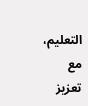التعليم، مع تعزيز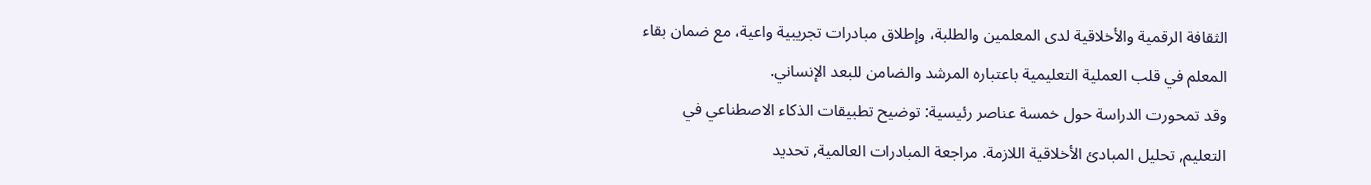الثقافة الرقمية والأخلاقية لدى المعلمين والطلبة، وإطلاق مبادرات تجريبية واعية، مع ضمان بقاء المعلم في قلب العملية التعليمية باعتباره المرشد والضامن للبعد الإنساني.
وقد تمحورت الدراسة حول خمسة عناصر رئيسية: توضيح تطبيقات الذكاء الاصطناعي في التعليم, تحليل المبادئ الأخلاقية اللازمة. مراجعة المبادرات العالمية, تحديد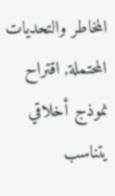المخاطر والتحديات المحتملة, اقتراح نموذج أخلاقي يتناسب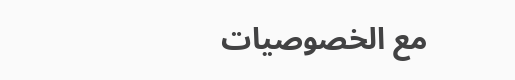مع الخصوصيات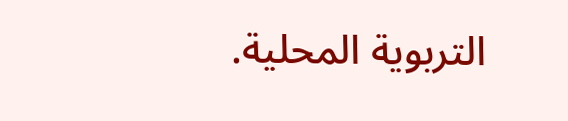التربوية المحلية.